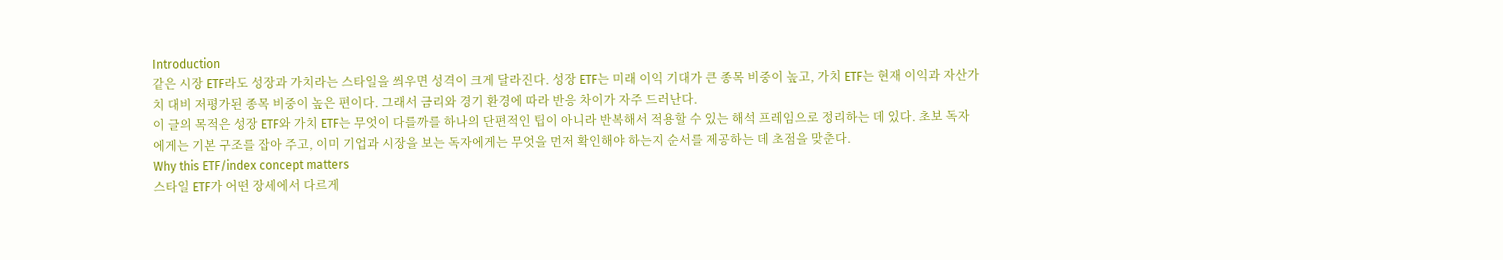Introduction
같은 시장 ETF라도 성장과 가치라는 스타일을 씌우면 성격이 크게 달라진다. 성장 ETF는 미래 이익 기대가 큰 종목 비중이 높고, 가치 ETF는 현재 이익과 자산가치 대비 저평가된 종목 비중이 높은 편이다. 그래서 금리와 경기 환경에 따라 반응 차이가 자주 드러난다.
이 글의 목적은 성장 ETF와 가치 ETF는 무엇이 다를까를 하나의 단편적인 팁이 아니라 반복해서 적용할 수 있는 해석 프레임으로 정리하는 데 있다. 초보 독자에게는 기본 구조를 잡아 주고, 이미 기업과 시장을 보는 독자에게는 무엇을 먼저 확인해야 하는지 순서를 제공하는 데 초점을 맞춘다.
Why this ETF/index concept matters
스타일 ETF가 어떤 장세에서 다르게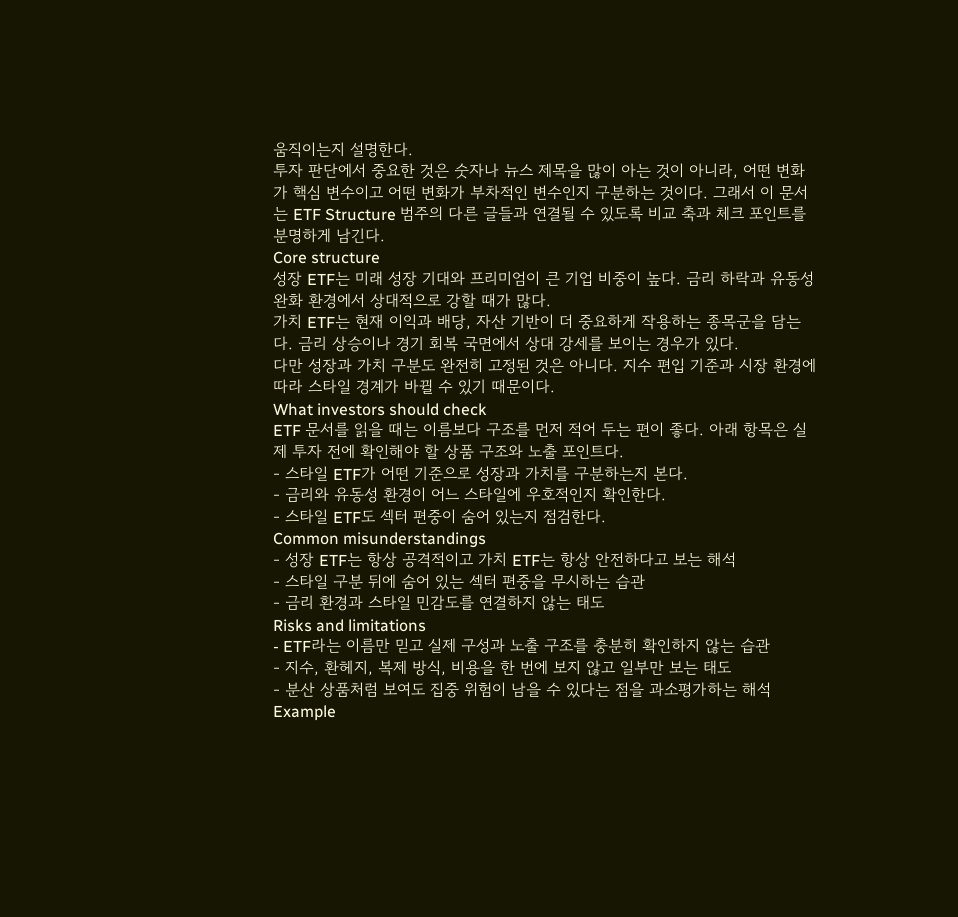움직이는지 설명한다.
투자 판단에서 중요한 것은 숫자나 뉴스 제목을 많이 아는 것이 아니라, 어떤 변화가 핵심 변수이고 어떤 변화가 부차적인 변수인지 구분하는 것이다. 그래서 이 문서는 ETF Structure 범주의 다른 글들과 연결될 수 있도록 비교 축과 체크 포인트를 분명하게 남긴다.
Core structure
성장 ETF는 미래 성장 기대와 프리미엄이 큰 기업 비중이 높다. 금리 하락과 유동성 완화 환경에서 상대적으로 강할 때가 많다.
가치 ETF는 현재 이익과 배당, 자산 기반이 더 중요하게 작용하는 종목군을 담는다. 금리 상승이나 경기 회복 국면에서 상대 강세를 보이는 경우가 있다.
다만 성장과 가치 구분도 완전히 고정된 것은 아니다. 지수 편입 기준과 시장 환경에 따라 스타일 경계가 바뀔 수 있기 때문이다.
What investors should check
ETF 문서를 읽을 때는 이름보다 구조를 먼저 적어 두는 편이 좋다. 아래 항목은 실제 투자 전에 확인해야 할 상품 구조와 노출 포인트다.
- 스타일 ETF가 어떤 기준으로 성장과 가치를 구분하는지 본다.
- 금리와 유동성 환경이 어느 스타일에 우호적인지 확인한다.
- 스타일 ETF도 섹터 편중이 숨어 있는지 점검한다.
Common misunderstandings
- 성장 ETF는 항상 공격적이고 가치 ETF는 항상 안전하다고 보는 해석
- 스타일 구분 뒤에 숨어 있는 섹터 편중을 무시하는 습관
- 금리 환경과 스타일 민감도를 연결하지 않는 태도
Risks and limitations
- ETF라는 이름만 믿고 실제 구성과 노출 구조를 충분히 확인하지 않는 습관
- 지수, 환헤지, 복제 방식, 비용을 한 번에 보지 않고 일부만 보는 태도
- 분산 상품처럼 보여도 집중 위험이 남을 수 있다는 점을 과소평가하는 해석
Example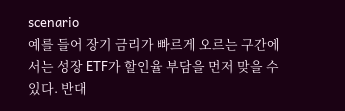scenario
예를 들어 장기 금리가 빠르게 오르는 구간에서는 성장 ETF가 할인율 부담을 먼저 맞을 수 있다. 반대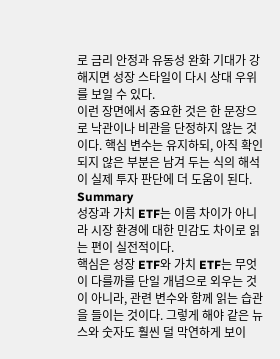로 금리 안정과 유동성 완화 기대가 강해지면 성장 스타일이 다시 상대 우위를 보일 수 있다.
이런 장면에서 중요한 것은 한 문장으로 낙관이나 비관을 단정하지 않는 것이다. 핵심 변수는 유지하되, 아직 확인되지 않은 부분은 남겨 두는 식의 해석이 실제 투자 판단에 더 도움이 된다.
Summary
성장과 가치 ETF는 이름 차이가 아니라 시장 환경에 대한 민감도 차이로 읽는 편이 실전적이다.
핵심은 성장 ETF와 가치 ETF는 무엇이 다를까를 단일 개념으로 외우는 것이 아니라, 관련 변수와 함께 읽는 습관을 들이는 것이다. 그렇게 해야 같은 뉴스와 숫자도 훨씬 덜 막연하게 보이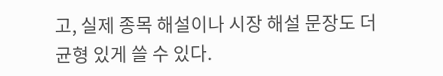고, 실제 종목 해설이나 시장 해설 문장도 더 균형 있게 쓸 수 있다.